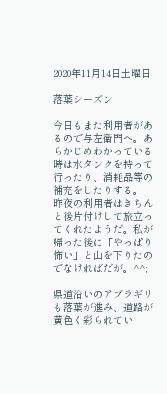2020年11月14日土曜日

落葉シーズン

今日もまた利用者があるので与左衛門へ。あらかじめわかっている時は水タンクを持って行ったり、消耗品等の補充をしたりする。
昨夜の利用者はきちんと後片付けして旅立ってくれたようだ。私が帰った後に「やっぱり怖い」と山を下りたのでなければだが。^^;

県道沿いのアブラギリも落葉が進み、道路が黄色く彩られてい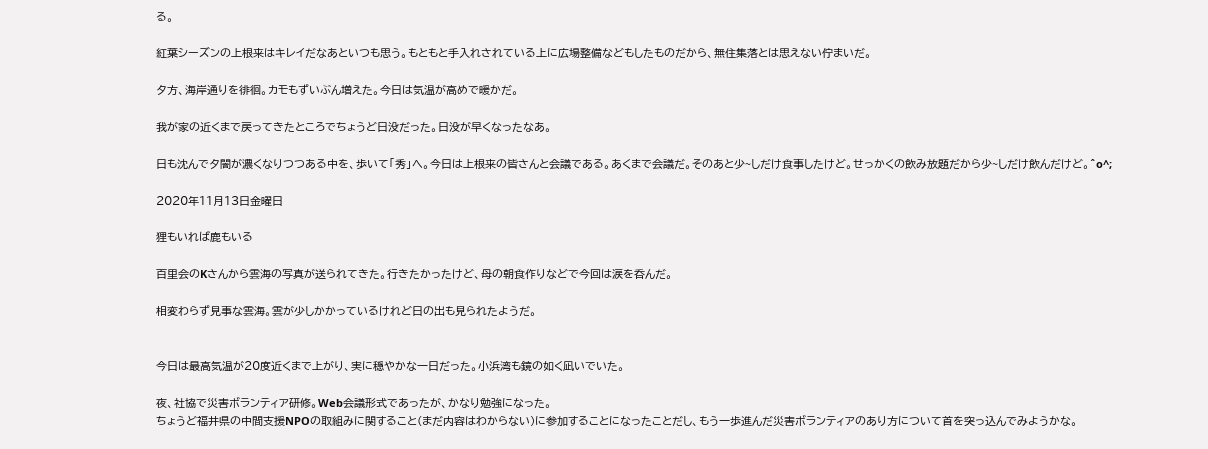る。

紅葉シーズンの上根来はキレイだなあといつも思う。もともと手入れされている上に広場整備などもしたものだから、無住集落とは思えない佇まいだ。

夕方、海岸通りを徘徊。カモもずいぶん増えた。今日は気温が高めで暖かだ。

我が家の近くまで戻ってきたところでちょうど日没だった。日没が早くなったなあ。

日も沈んで夕闇が濃くなりつつある中を、歩いて「秀」へ。今日は上根来の皆さんと会議である。あくまで会議だ。そのあと少~しだけ食事したけど。せっかくの飲み放題だから少~しだけ飲んだけど。^o^;

2020年11月13日金曜日

狸もいれば鹿もいる

百里会のKさんから雲海の写真が送られてきた。行きたかったけど、母の朝食作りなどで今回は涙を呑んだ。

相変わらず見事な雲海。雲が少しかかっているけれど日の出も見られたようだ。


今日は最高気温が20度近くまで上がり、実に穏やかな一日だった。小浜湾も鏡の如く凪いでいた。

夜、社協で災害ボランティア研修。Web会議形式であったが、かなり勉強になった。
ちょうど福井県の中間支援NPOの取組みに関すること(まだ内容はわからない)に参加することになったことだし、もう一歩進んだ災害ボランティアのあり方について首を突っ込んでみようかな。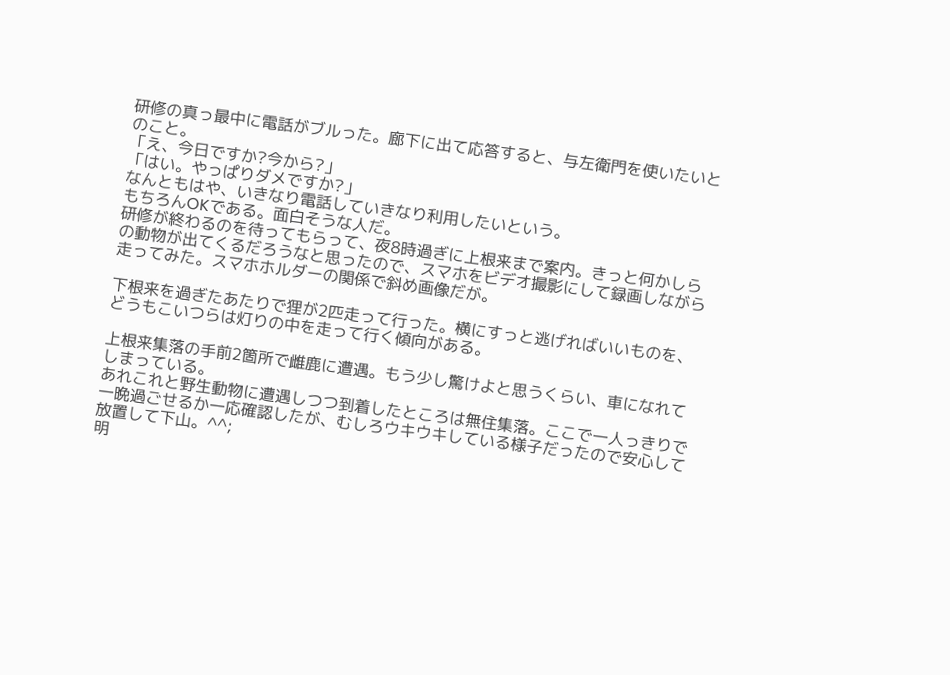研修の真っ最中に電話がブルった。廊下に出て応答すると、与左衛門を使いたいとのこと。
「え、今日ですか?今から?」
「はい。やっぱりダメですか?」
なんともはや、いきなり電話していきなり利用したいという。
もちろんOKである。面白そうな人だ。
研修が終わるのを待ってもらって、夜8時過ぎに上根来まで案内。きっと何かしらの動物が出てくるだろうなと思ったので、スマホをビデオ撮影にして録画しながら走ってみた。スマホホルダーの関係で斜め画像だが。

下根来を過ぎたあたりで狸が2匹走って行った。横にすっと逃げればいいものを、どうもこいつらは灯りの中を走って行く傾向がある。

上根来集落の手前2箇所で雌鹿に遭遇。もう少し驚けよと思うくらい、車になれてしまっている。
あれこれと野生動物に遭遇しつつ到着したところは無住集落。ここで一人っきりで一晩過ごせるか一応確認したが、むしろウキウキしている様子だったので安心して放置して下山。^^;
明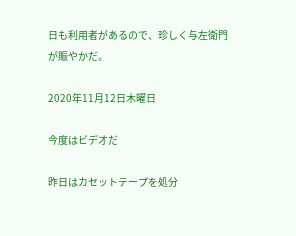日も利用者があるので、珍しく与左衛門が賑やかだ。

2020年11月12日木曜日

今度はビデオだ

昨日はカセットテープを処分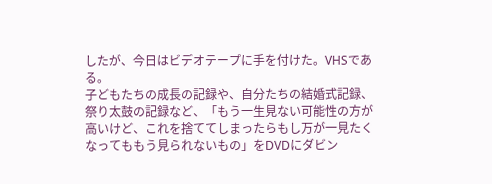したが、今日はビデオテープに手を付けた。VHSである。
子どもたちの成長の記録や、自分たちの結婚式記録、祭り太鼓の記録など、「もう一生見ない可能性の方が高いけど、これを捨ててしまったらもし万が一見たくなってももう見られないもの」をDVDにダビン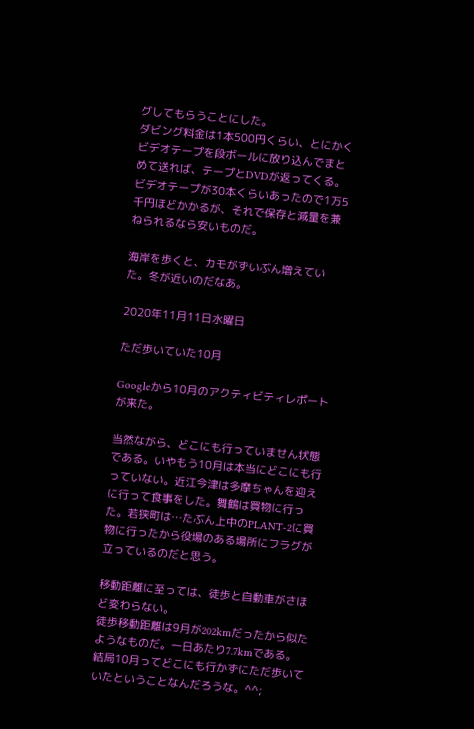グしてもらうことにした。
ダビング料金は1本500円くらい、とにかくビデオテープを段ボールに放り込んでまとめて送れば、テープとDVDが返ってくる。ビデオテープが30本くらいあったので1万5千円ほどかかるが、それで保存と減量を兼ねられるなら安いものだ。

海岸を歩くと、カモがずいぶん増えていた。冬が近いのだなあ。

2020年11月11日水曜日

ただ歩いていた10月

Googleから10月のアクティビティレポートが来た。

当然ながら、どこにも行っていません状態である。いやもう10月は本当にどこにも行っていない。近江今津は多摩ちゃんを迎えに行って食事をした。舞鶴は買物に行った。若狭町は…たぶん上中のPLANT-2に買物に行ったから役場のある場所にフラグが立っているのだと思う。

移動距離に至っては、徒歩と自動車がさほど変わらない。
徒歩移動距離は9月が202kmだったから似たようなものだ。一日あたり7.7kmである。
結局10月ってどこにも行かずにただ歩いていたということなんだろうな。^^;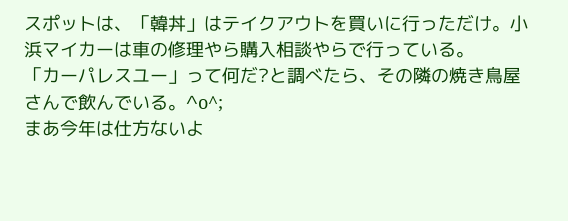スポットは、「韓丼」はテイクアウトを買いに行っただけ。小浜マイカーは車の修理やら購入相談やらで行っている。
「カーパレスユー」って何だ?と調べたら、その隣の焼き鳥屋さんで飲んでいる。^o^;
まあ今年は仕方ないよ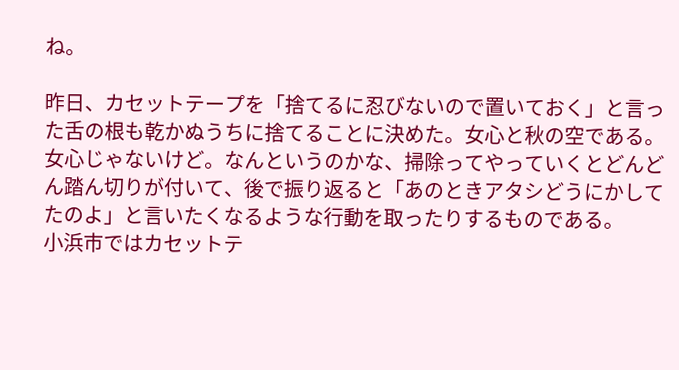ね。

昨日、カセットテープを「捨てるに忍びないので置いておく」と言った舌の根も乾かぬうちに捨てることに決めた。女心と秋の空である。女心じゃないけど。なんというのかな、掃除ってやっていくとどんどん踏ん切りが付いて、後で振り返ると「あのときアタシどうにかしてたのよ」と言いたくなるような行動を取ったりするものである。
小浜市ではカセットテ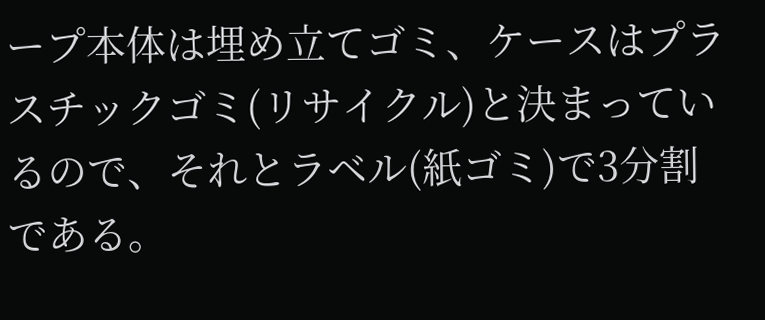ープ本体は埋め立てゴミ、ケースはプラスチックゴミ(リサイクル)と決まっているので、それとラベル(紙ゴミ)で3分割である。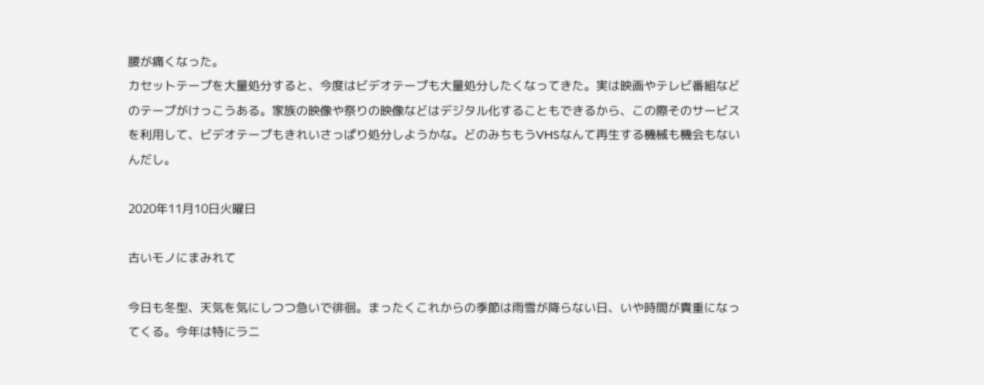腰が痛くなった。
カセットテープを大量処分すると、今度はビデオテープも大量処分したくなってきた。実は映画やテレビ番組などのテープがけっこうある。家族の映像や祭りの映像などはデジタル化することもできるから、この際そのサービスを利用して、ビデオテープもきれいさっぱり処分しようかな。どのみちもうVHSなんて再生する機械も機会もないんだし。

2020年11月10日火曜日

古いモノにまみれて

今日も冬型、天気を気にしつつ急いで徘徊。まったくこれからの季節は雨雪が降らない日、いや時間が貴重になってくる。今年は特にラニ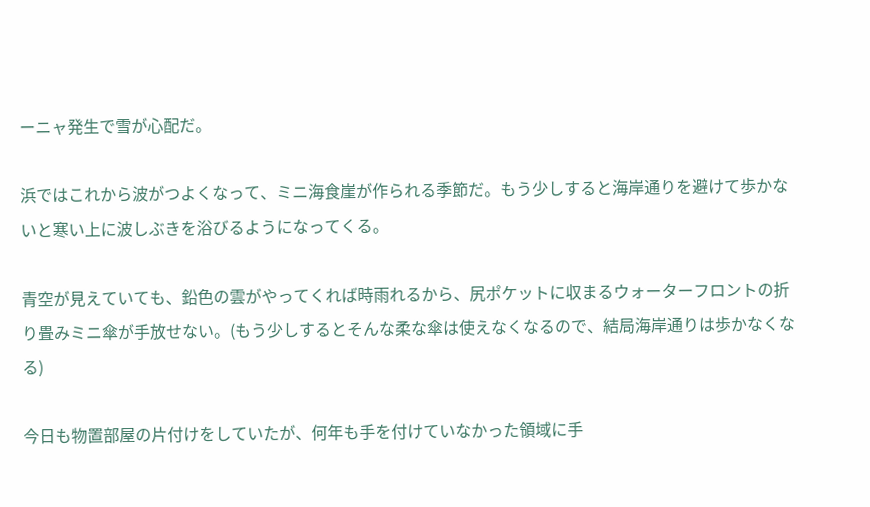ーニャ発生で雪が心配だ。

浜ではこれから波がつよくなって、ミニ海食崖が作られる季節だ。もう少しすると海岸通りを避けて歩かないと寒い上に波しぶきを浴びるようになってくる。

青空が見えていても、鉛色の雲がやってくれば時雨れるから、尻ポケットに収まるウォーターフロントの折り畳みミニ傘が手放せない。(もう少しするとそんな柔な傘は使えなくなるので、結局海岸通りは歩かなくなる)

今日も物置部屋の片付けをしていたが、何年も手を付けていなかった領域に手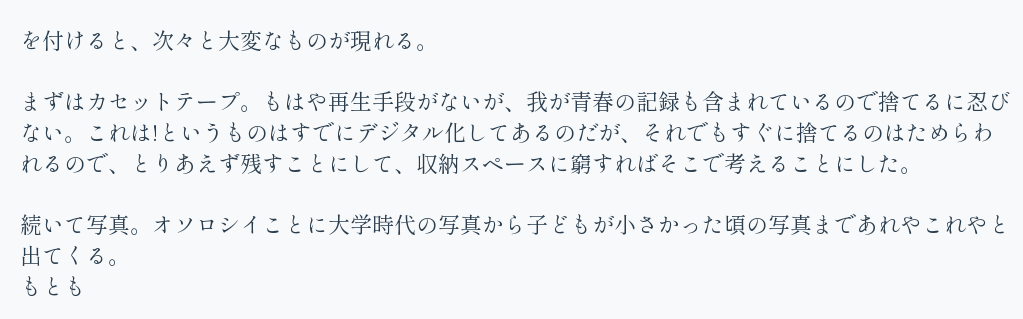を付けると、次々と大変なものが現れる。

まずはカセットテープ。もはや再生手段がないが、我が青春の記録も含まれているので捨てるに忍びない。これは!というものはすでにデジタル化してあるのだが、それでもすぐに捨てるのはためらわれるので、とりあえず残すことにして、収納スペースに窮すればそこで考えることにした。

続いて写真。オソロシイことに大学時代の写真から子どもが小さかった頃の写真まであれやこれやと出てくる。
もとも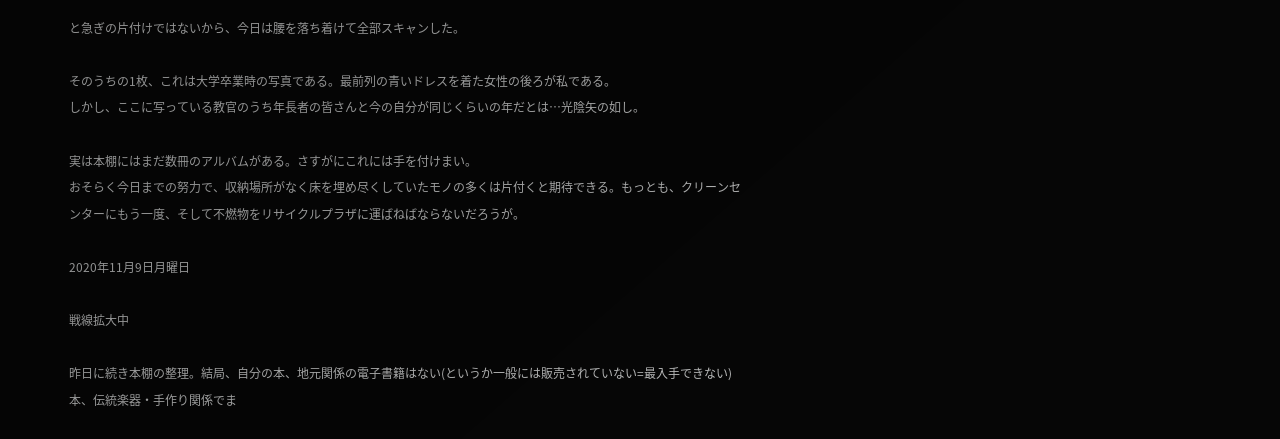と急ぎの片付けではないから、今日は腰を落ち着けて全部スキャンした。

そのうちの1枚、これは大学卒業時の写真である。最前列の青いドレスを着た女性の後ろが私である。
しかし、ここに写っている教官のうち年長者の皆さんと今の自分が同じくらいの年だとは…光陰矢の如し。

実は本棚にはまだ数冊のアルバムがある。さすがにこれには手を付けまい。
おそらく今日までの努力で、収納場所がなく床を埋め尽くしていたモノの多くは片付くと期待できる。もっとも、クリーンセンターにもう一度、そして不燃物をリサイクルプラザに運ばねばならないだろうが。

2020年11月9日月曜日

戦線拡大中

昨日に続き本棚の整理。結局、自分の本、地元関係の電子書籍はない(というか一般には販売されていない=最入手できない)本、伝統楽器・手作り関係でま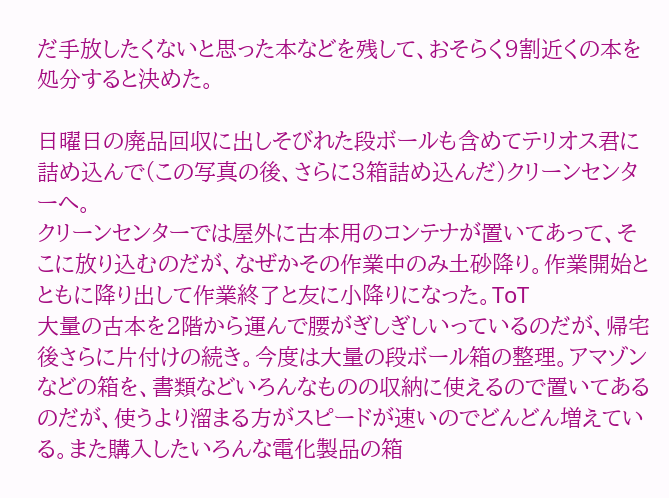だ手放したくないと思った本などを残して、おそらく9割近くの本を処分すると決めた。

日曜日の廃品回収に出しそびれた段ボールも含めてテリオス君に詰め込んで(この写真の後、さらに3箱詰め込んだ)クリーンセンターへ。
クリーンセンターでは屋外に古本用のコンテナが置いてあって、そこに放り込むのだが、なぜかその作業中のみ土砂降り。作業開始とともに降り出して作業終了と友に小降りになった。ToT
大量の古本を2階から運んで腰がぎしぎしいっているのだが、帰宅後さらに片付けの続き。今度は大量の段ボール箱の整理。アマゾンなどの箱を、書類などいろんなものの収納に使えるので置いてあるのだが、使うより溜まる方がスピードが速いのでどんどん増えている。また購入したいろんな電化製品の箱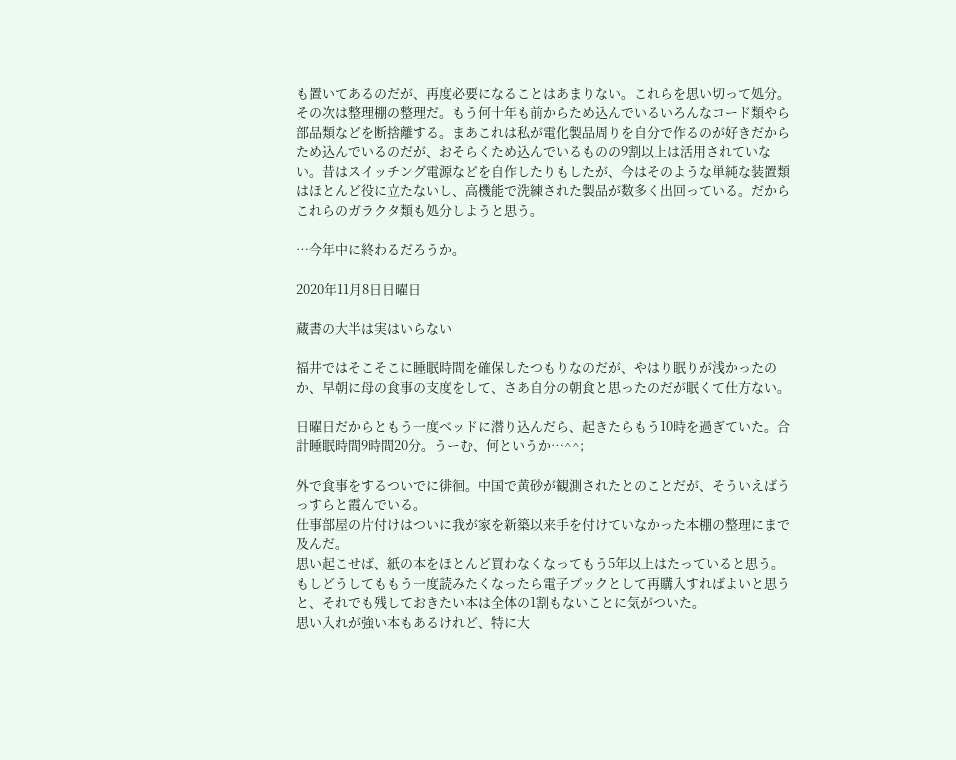も置いてあるのだが、再度必要になることはあまりない。これらを思い切って処分。
その次は整理棚の整理だ。もう何十年も前からため込んでいるいろんなコード類やら部品類などを断捨離する。まあこれは私が電化製品周りを自分で作るのが好きだからため込んでいるのだが、おそらくため込んでいるものの9割以上は活用されていない。昔はスイッチング電源などを自作したりもしたが、今はそのような単純な装置類はほとんど役に立たないし、高機能で洗練された製品が数多く出回っている。だからこれらのガラクタ類も処分しようと思う。

…今年中に終わるだろうか。

2020年11月8日日曜日

蔵書の大半は実はいらない

福井ではそこそこに睡眠時間を確保したつもりなのだが、やはり眠りが浅かったのか、早朝に母の食事の支度をして、さあ自分の朝食と思ったのだが眠くて仕方ない。

日曜日だからともう一度ベッドに潜り込んだら、起きたらもう10時を過ぎていた。合計睡眠時間9時間20分。うーむ、何というか…^^;

外で食事をするついでに徘徊。中国で黄砂が観測されたとのことだが、そういえばうっすらと霞んでいる。
仕事部屋の片付けはついに我が家を新築以来手を付けていなかった本棚の整理にまで及んだ。
思い起こせば、紙の本をほとんど買わなくなってもう5年以上はたっていると思う。もしどうしてももう一度読みたくなったら電子ブックとして再購入すればよいと思うと、それでも残しておきたい本は全体の1割もないことに気がついた。
思い入れが強い本もあるけれど、特に大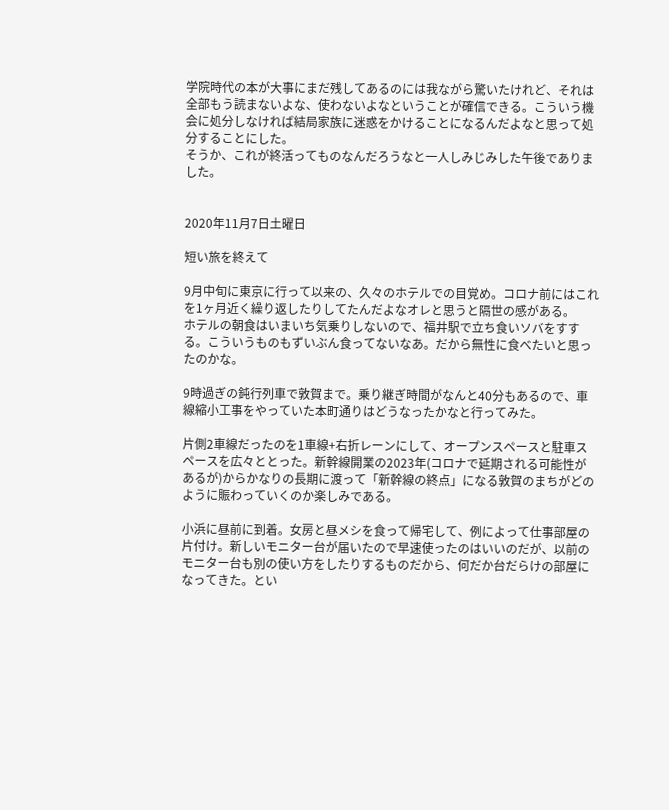学院時代の本が大事にまだ残してあるのには我ながら驚いたけれど、それは全部もう読まないよな、使わないよなということが確信できる。こういう機会に処分しなければ結局家族に迷惑をかけることになるんだよなと思って処分することにした。
そうか、これが終活ってものなんだろうなと一人しみじみした午後でありました。


2020年11月7日土曜日

短い旅を終えて

9月中旬に東京に行って以来の、久々のホテルでの目覚め。コロナ前にはこれを1ヶ月近く繰り返したりしてたんだよなオレと思うと隔世の感がある。
ホテルの朝食はいまいち気乗りしないので、福井駅で立ち食いソバをすする。こういうものもずいぶん食ってないなあ。だから無性に食べたいと思ったのかな。

9時過ぎの鈍行列車で敦賀まで。乗り継ぎ時間がなんと40分もあるので、車線縮小工事をやっていた本町通りはどうなったかなと行ってみた。

片側2車線だったのを1車線+右折レーンにして、オープンスペースと駐車スペースを広々ととった。新幹線開業の2023年(コロナで延期される可能性があるが)からかなりの長期に渡って「新幹線の終点」になる敦賀のまちがどのように賑わっていくのか楽しみである。

小浜に昼前に到着。女房と昼メシを食って帰宅して、例によって仕事部屋の片付け。新しいモニター台が届いたので早速使ったのはいいのだが、以前のモニター台も別の使い方をしたりするものだから、何だか台だらけの部屋になってきた。とい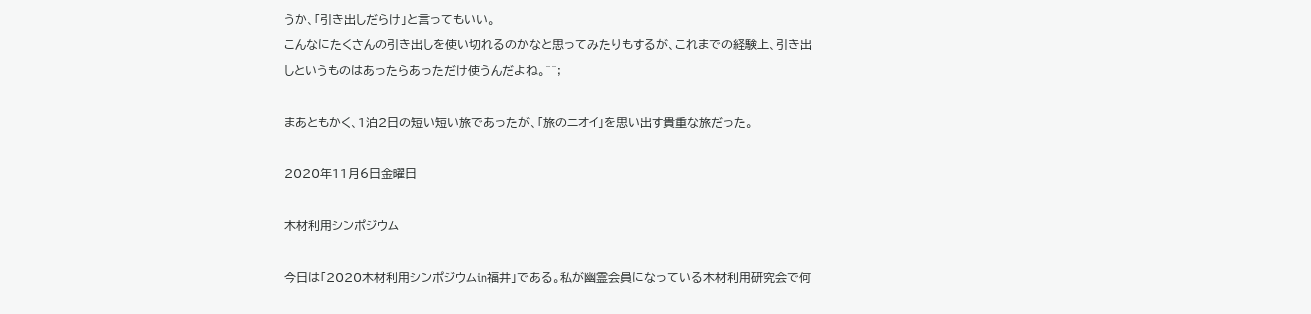うか、「引き出しだらけ」と言ってもいい。
こんなにたくさんの引き出しを使い切れるのかなと思ってみたりもするが、これまでの経験上、引き出しというものはあったらあっただけ使うんだよね。^^;

まあともかく、1泊2日の短い短い旅であったが、「旅のニオイ」を思い出す貴重な旅だった。

2020年11月6日金曜日

木材利用シンポジウム

今日は「2020木材利用シンポジウムin福井」である。私が幽霊会員になっている木材利用研究会で何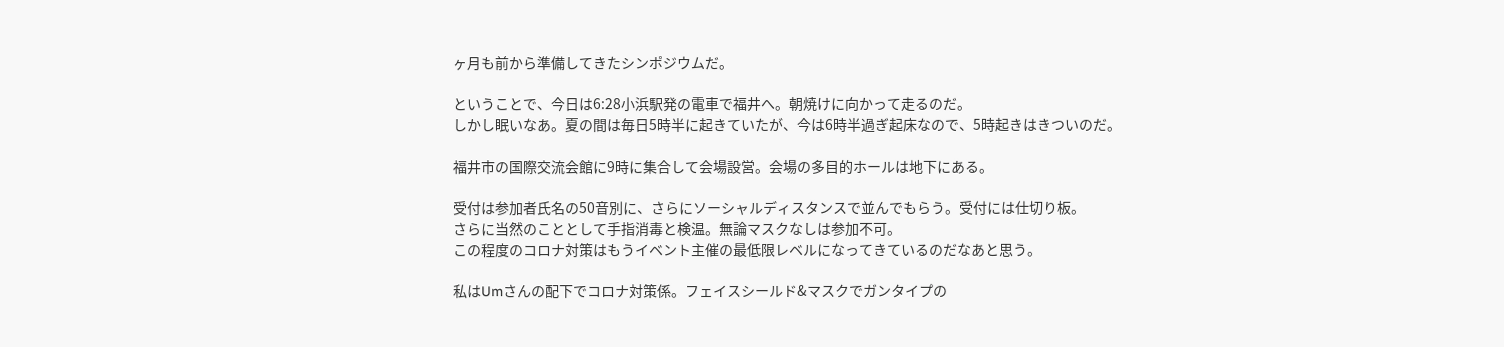ヶ月も前から準備してきたシンポジウムだ。

ということで、今日は6:28小浜駅発の電車で福井へ。朝焼けに向かって走るのだ。
しかし眠いなあ。夏の間は毎日5時半に起きていたが、今は6時半過ぎ起床なので、5時起きはきついのだ。

福井市の国際交流会館に9時に集合して会場設営。会場の多目的ホールは地下にある。

受付は参加者氏名の50音別に、さらにソーシャルディスタンスで並んでもらう。受付には仕切り板。
さらに当然のこととして手指消毒と検温。無論マスクなしは参加不可。
この程度のコロナ対策はもうイベント主催の最低限レベルになってきているのだなあと思う。

私はUmさんの配下でコロナ対策係。フェイスシールド&マスクでガンタイプの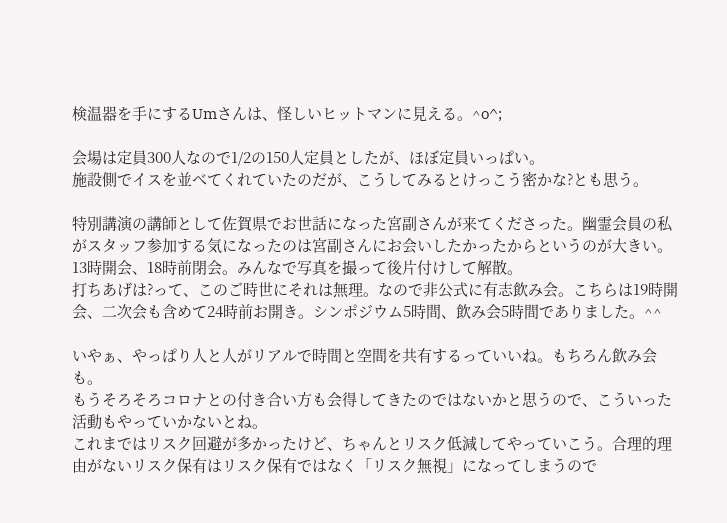検温器を手にするUmさんは、怪しいヒットマンに見える。^o^;

会場は定員300人なので1/2の150人定員としたが、ほぼ定員いっぱい。
施設側でイスを並べてくれていたのだが、こうしてみるとけっこう密かな?とも思う。

特別講演の講師として佐賀県でお世話になった宮副さんが来てくださった。幽霊会員の私がスタッフ参加する気になったのは宮副さんにお会いしたかったからというのが大きい。
13時開会、18時前閉会。みんなで写真を撮って後片付けして解散。
打ちあげは?って、このご時世にそれは無理。なので非公式に有志飲み会。こちらは19時開会、二次会も含めて24時前お開き。シンポジウム5時間、飲み会5時間でありました。^^

いやぁ、やっぱり人と人がリアルで時間と空間を共有するっていいね。もちろん飲み会も。
もうそろそろコロナとの付き合い方も会得してきたのではないかと思うので、こういった活動もやっていかないとね。
これまではリスク回避が多かったけど、ちゃんとリスク低減してやっていこう。合理的理由がないリスク保有はリスク保有ではなく「リスク無視」になってしまうので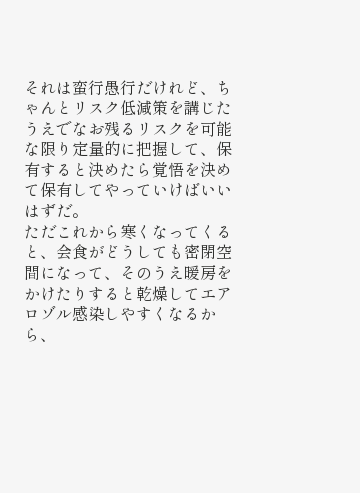それは蛮行愚行だけれど、ちゃんとリスク低減策を講じたうえでなお残るリスクを可能な限り定量的に把握して、保有すると決めたら覚悟を決めて保有してやっていけばいいはずだ。
ただこれから寒くなってくると、会食がどうしても密閉空間になって、そのうえ暖房をかけたりすると乾燥してエアロゾル感染しやすくなるから、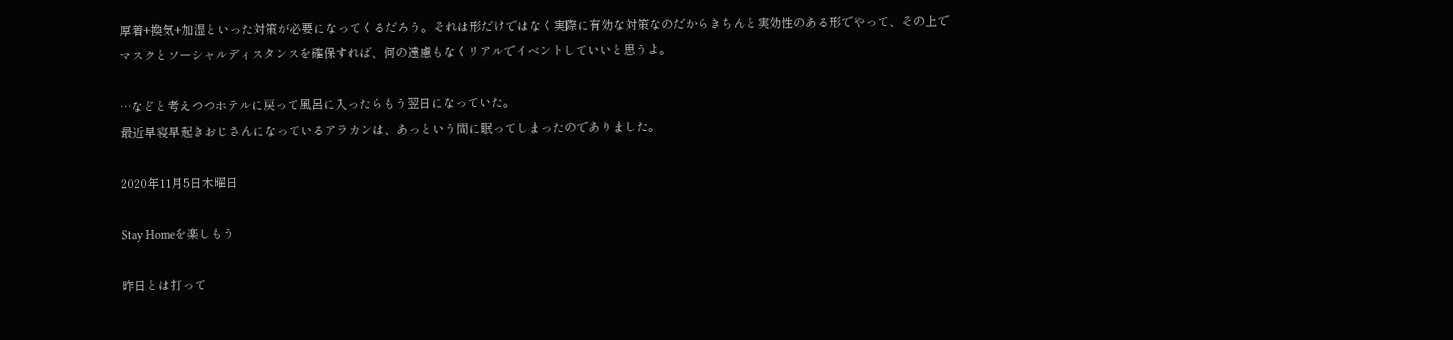厚着+換気+加湿といった対策が必要になってくるだろう。それは形だけではなく実際に有効な対策なのだからきちんと実効性のある形でやって、その上でマスクとソーシャルディスタンスを確保すれば、何の遠慮もなくリアルでイベントしていいと思うよ。

…などと考えつつホテルに戻って風呂に入ったらもう翌日になっていた。
最近早寝早起きおじさんになっているアラカンは、あっという間に眠ってしまったのでありました。

2020年11月5日木曜日

Stay Homeを楽しもう

昨日とは打って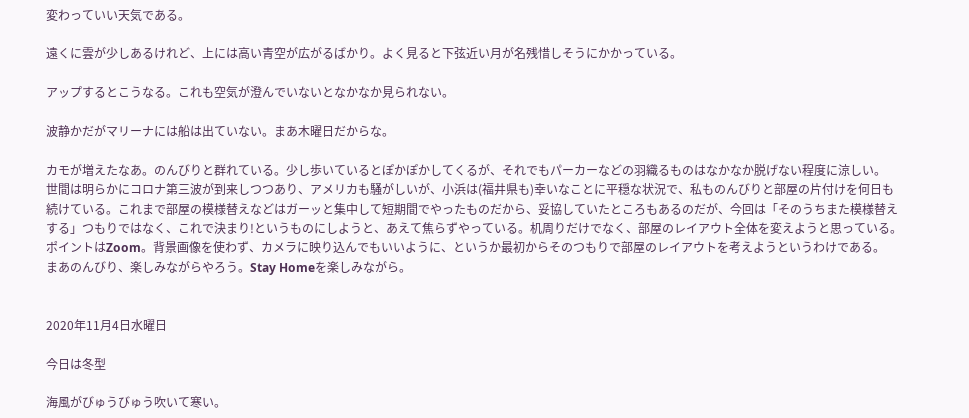変わっていい天気である。

遠くに雲が少しあるけれど、上には高い青空が広がるばかり。よく見ると下弦近い月が名残惜しそうにかかっている。

アップするとこうなる。これも空気が澄んでいないとなかなか見られない。

波静かだがマリーナには船は出ていない。まあ木曜日だからな。

カモが増えたなあ。のんびりと群れている。少し歩いているとぽかぽかしてくるが、それでもパーカーなどの羽織るものはなかなか脱げない程度に涼しい。
世間は明らかにコロナ第三波が到来しつつあり、アメリカも騒がしいが、小浜は(福井県も)幸いなことに平穏な状況で、私ものんびりと部屋の片付けを何日も続けている。これまで部屋の模様替えなどはガーッと集中して短期間でやったものだから、妥協していたところもあるのだが、今回は「そのうちまた模様替えする」つもりではなく、これで決まり!というものにしようと、あえて焦らずやっている。机周りだけでなく、部屋のレイアウト全体を変えようと思っている。
ポイントはZoom。背景画像を使わず、カメラに映り込んでもいいように、というか最初からそのつもりで部屋のレイアウトを考えようというわけである。
まあのんびり、楽しみながらやろう。Stay Homeを楽しみながら。


2020年11月4日水曜日

今日は冬型

海風がびゅうびゅう吹いて寒い。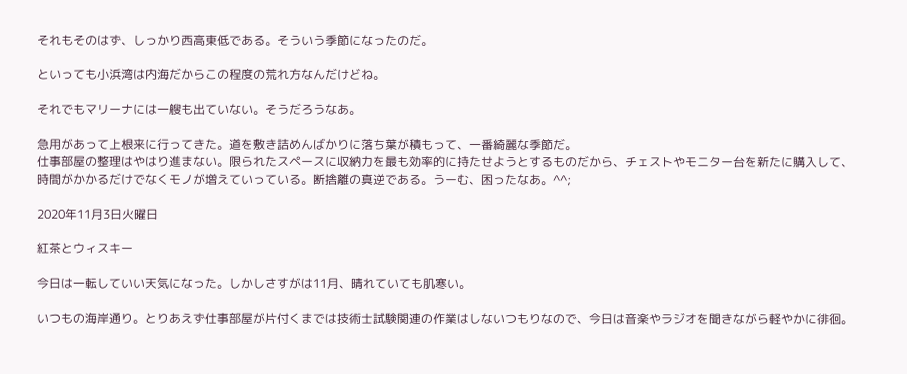それもそのはず、しっかり西高東低である。そういう季節になったのだ。

といっても小浜湾は内海だからこの程度の荒れ方なんだけどね。

それでもマリーナには一艘も出ていない。そうだろうなあ。

急用があって上根来に行ってきた。道を敷き詰めんばかりに落ち葉が積もって、一番綺麗な季節だ。
仕事部屋の整理はやはり進まない。限られたスペースに収納力を最も効率的に持たせようとするものだから、チェストやモニター台を新たに購入して、時間がかかるだけでなくモノが増えていっている。断捨離の真逆である。うーむ、困ったなあ。^^;

2020年11月3日火曜日

紅茶とウィスキー

今日は一転していい天気になった。しかしさすがは11月、晴れていても肌寒い。

いつもの海岸通り。とりあえず仕事部屋が片付くまでは技術士試験関連の作業はしないつもりなので、今日は音楽やラジオを聞きながら軽やかに徘徊。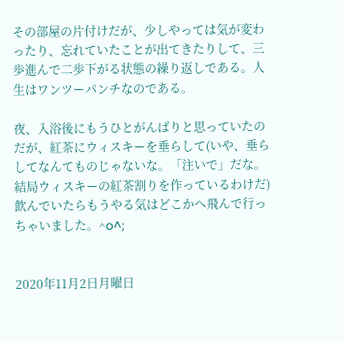その部屋の片付けだが、少しやっては気が変わったり、忘れていたことが出てきたりして、三歩進んで二歩下がる状態の繰り返しである。人生はワンツーパンチなのである。

夜、入浴後にもうひとがんばりと思っていたのだが、紅茶にウィスキーを垂らして(いや、垂らしてなんてものじゃないな。「注いで」だな。結局ウィスキーの紅茶割りを作っているわけだ)飲んでいたらもうやる気はどこかへ飛んで行っちゃいました。^o^;


2020年11月2日月曜日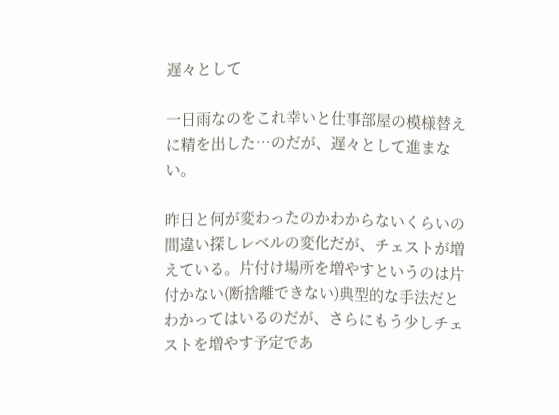遅々として

一日雨なのをこれ幸いと仕事部屋の模様替えに精を出した…のだが、遅々として進まない。

昨日と何が変わったのかわからないくらいの間違い探しレベルの変化だが、チェストが増えている。片付け場所を増やすというのは片付かない(断捨離できない)典型的な手法だとわかってはいるのだが、さらにもう少しチェストを増やす予定であ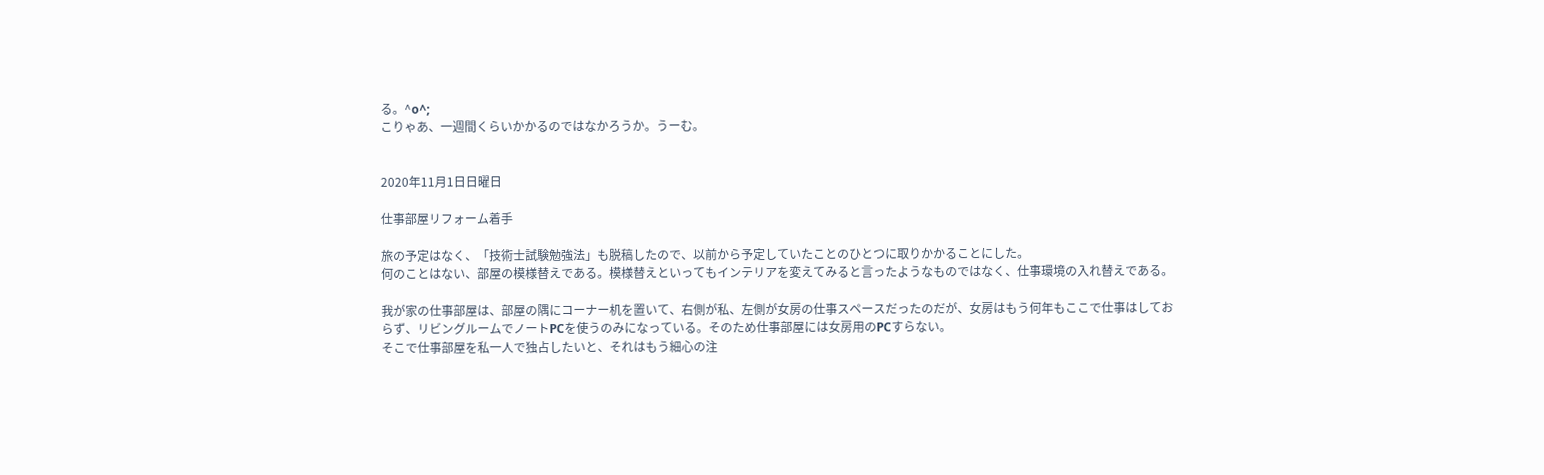る。^o^;
こりゃあ、一週間くらいかかるのではなかろうか。うーむ。


2020年11月1日日曜日

仕事部屋リフォーム着手

旅の予定はなく、「技術士試験勉強法」も脱稿したので、以前から予定していたことのひとつに取りかかることにした。
何のことはない、部屋の模様替えである。模様替えといってもインテリアを変えてみると言ったようなものではなく、仕事環境の入れ替えである。

我が家の仕事部屋は、部屋の隅にコーナー机を置いて、右側が私、左側が女房の仕事スペースだったのだが、女房はもう何年もここで仕事はしておらず、リビングルームでノートPCを使うのみになっている。そのため仕事部屋には女房用のPCすらない。
そこで仕事部屋を私一人で独占したいと、それはもう細心の注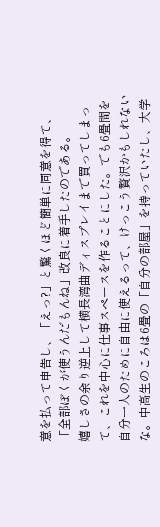意を払って申告し、「えっ?」と驚くほど簡単に同意を得て、「全部ぼくが使うんだもんね」改良に着手したのである。
嬉しさの余り逆上して横長湾曲ディスプレイまで買ってしまって、これを中心に仕事スペースを作ることにした。でも6畳間を自分一人のために自由に使えるって、けっこう贅沢かもしれないな。中高生のころは6畳の「自分の部屋」を持っていたし、大学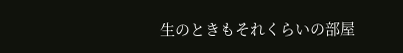生のときもそれくらいの部屋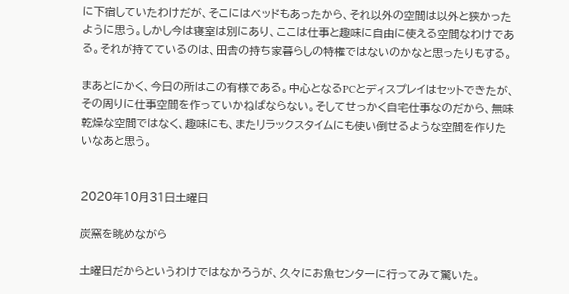に下宿していたわけだが、そこにはベッドもあったから、それ以外の空間は以外と狭かったように思う。しかし今は寝室は別にあり、ここは仕事と趣味に自由に使える空間なわけである。それが持てているのは、田舎の持ち家暮らしの特権ではないのかなと思ったりもする。

まあとにかく、今日の所はこの有様である。中心となるPCとディスプレイはセットできたが、その周りに仕事空間を作っていかねばならない。そしてせっかく自宅仕事なのだから、無味乾燥な空間ではなく、趣味にも、またリラックスタイムにも使い倒せるような空間を作りたいなあと思う。


2020年10月31日土曜日

炭窯を眺めながら

土曜日だからというわけではなかろうが、久々にお魚センターに行ってみて驚いた。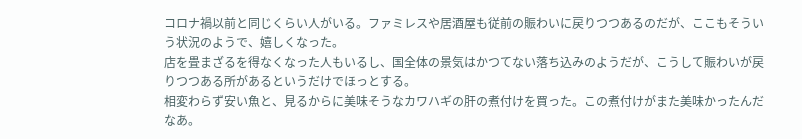コロナ禍以前と同じくらい人がいる。ファミレスや居酒屋も従前の賑わいに戻りつつあるのだが、ここもそういう状況のようで、嬉しくなった。
店を畳まざるを得なくなった人もいるし、国全体の景気はかつてない落ち込みのようだが、こうして賑わいが戻りつつある所があるというだけでほっとする。
相変わらず安い魚と、見るからに美味そうなカワハギの肝の煮付けを買った。この煮付けがまた美味かったんだなあ。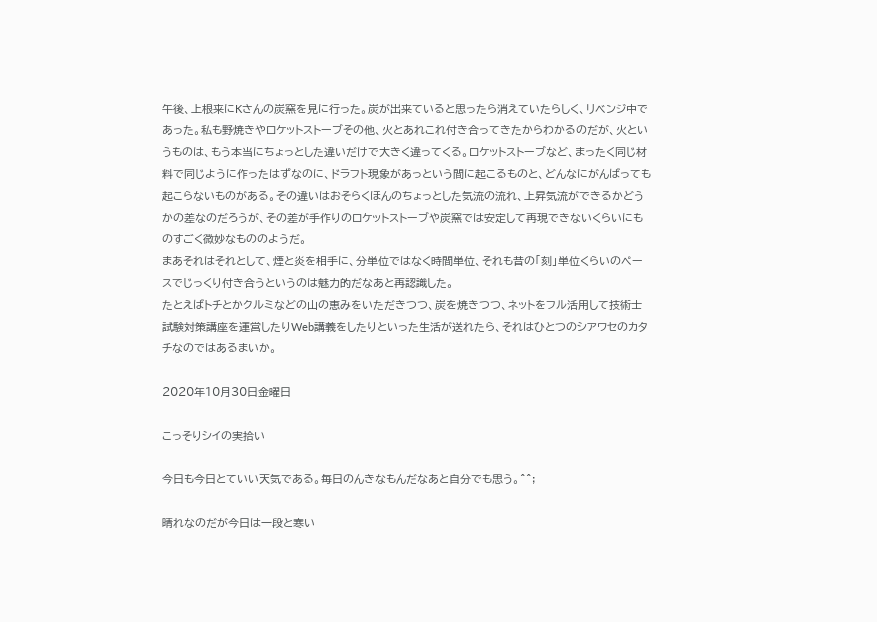午後、上根来にKさんの炭窯を見に行った。炭が出来ていると思ったら消えていたらしく、リベンジ中であった。私も野焼きやロケットストーブその他、火とあれこれ付き合ってきたからわかるのだが、火というものは、もう本当にちょっとした違いだけで大きく違ってくる。ロケットストーブなど、まったく同じ材料で同じように作ったはずなのに、ドラフト現象があっという間に起こるものと、どんなにがんばっても起こらないものがある。その違いはおそらくほんのちょっとした気流の流れ、上昇気流ができるかどうかの差なのだろうが、その差が手作りのロケットストーブや炭窯では安定して再現できないくらいにものすごく微妙なもののようだ。
まあそれはそれとして、煙と炎を相手に、分単位ではなく時間単位、それも昔の「刻」単位くらいのペースでじっくり付き合うというのは魅力的だなあと再認識した。
たとえばトチとかクルミなどの山の恵みをいただきつつ、炭を焼きつつ、ネットをフル活用して技術士試験対策講座を運営したりWeb講義をしたりといった生活が送れたら、それはひとつのシアワセのカタチなのではあるまいか。

2020年10月30日金曜日

こっそりシイの実拾い

今日も今日とていい天気である。毎日のんきなもんだなあと自分でも思う。^^;

晴れなのだが今日は一段と寒い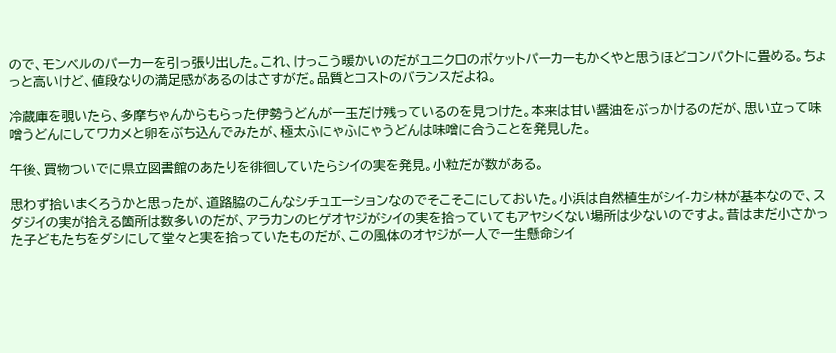ので、モンベルのパーカーを引っ張り出した。これ、けっこう暖かいのだがユニクロのポケットパーカーもかくやと思うほどコンパクトに畳める。ちょっと高いけど、値段なりの満足感があるのはさすがだ。品質とコストのバランスだよね。

冷蔵庫を覗いたら、多摩ちゃんからもらった伊勢うどんが一玉だけ残っているのを見つけた。本来は甘い醤油をぶっかけるのだが、思い立って味噌うどんにしてワカメと卵をぶち込んでみたが、極太ふにゃふにゃうどんは味噌に合うことを発見した。

午後、買物ついでに県立図書館のあたりを徘徊していたらシイの実を発見。小粒だが数がある。

思わず拾いまくろうかと思ったが、道路脇のこんなシチュエーションなのでそこそこにしておいた。小浜は自然植生がシイ-カシ林が基本なので、スダジイの実が拾える箇所は数多いのだが、アラカンのヒゲオヤジがシイの実を拾っていてもアヤシくない場所は少ないのですよ。昔はまだ小さかった子どもたちをダシにして堂々と実を拾っていたものだが、この風体のオヤジが一人で一生懸命シイ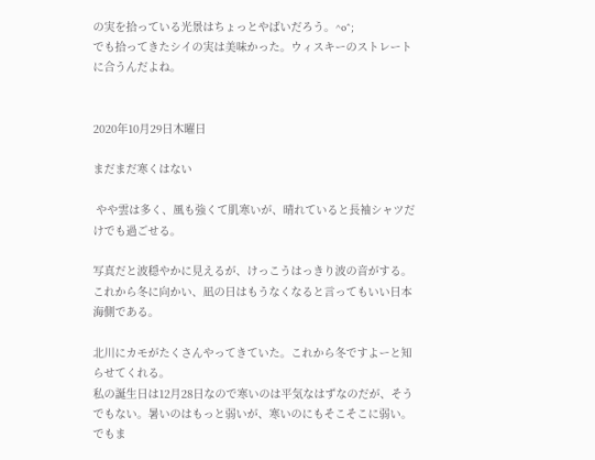の実を拾っている光景はちょっとやばいだろう。^o^;
でも拾ってきたシイの実は美味かった。ウィスキーのストレートに合うんだよね。


2020年10月29日木曜日

まだまだ寒くはない

 やや雲は多く、風も強くて肌寒いが、晴れていると長袖シャツだけでも過ごせる。

写真だと波穏やかに見えるが、けっこうはっきり波の音がする。これから冬に向かい、凪の日はもうなくなると言ってもいい日本海側である。

北川にカモがたくさんやってきていた。これから冬ですよーと知らせてくれる。
私の誕生日は12月28日なので寒いのは平気なはずなのだが、そうでもない。暑いのはもっと弱いが、寒いのにもそこそこに弱い。
でもま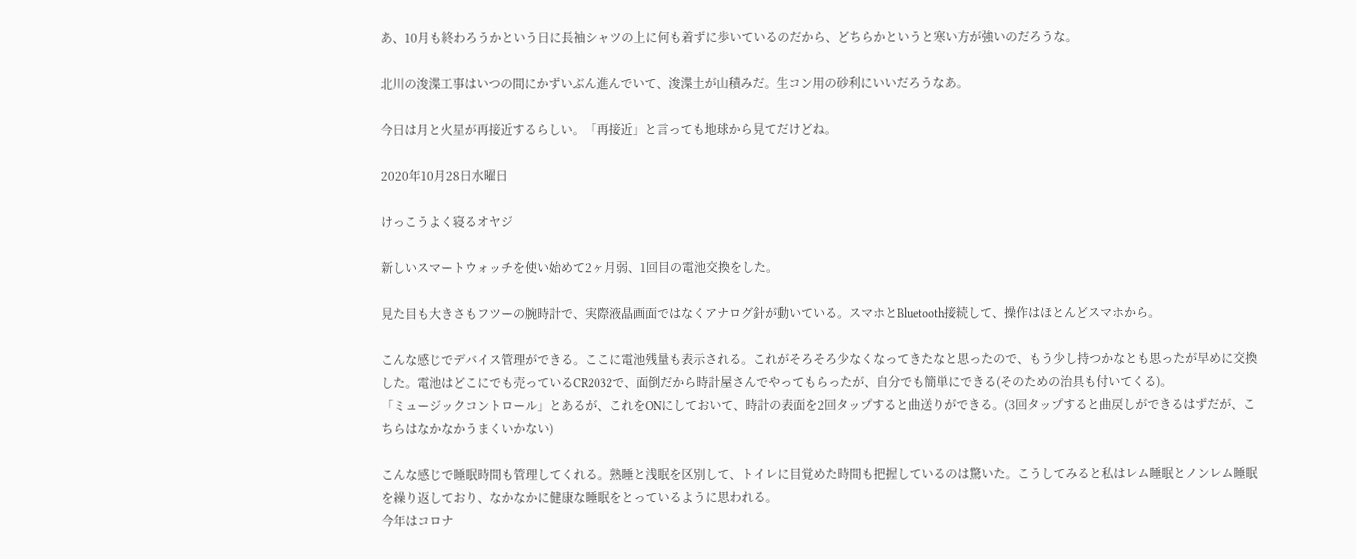あ、10月も終わろうかという日に長袖シャツの上に何も着ずに歩いているのだから、どちらかというと寒い方が強いのだろうな。

北川の浚渫工事はいつの間にかずいぶん進んでいて、浚渫土が山積みだ。生コン用の砂利にいいだろうなあ。

今日は月と火星が再接近するらしい。「再接近」と言っても地球から見てだけどね。

2020年10月28日水曜日

けっこうよく寝るオヤジ

新しいスマートウォッチを使い始めて2ヶ月弱、1回目の電池交換をした。

見た目も大きさもフツーの腕時計で、実際液晶画面ではなくアナログ針が動いている。スマホとBluetooth接続して、操作はほとんどスマホから。

こんな感じでデバイス管理ができる。ここに電池残量も表示される。これがそろそろ少なくなってきたなと思ったので、もう少し持つかなとも思ったが早めに交換した。電池はどこにでも売っているCR2032で、面倒だから時計屋さんでやってもらったが、自分でも簡単にできる(そのための治具も付いてくる)。
「ミュージックコントロール」とあるが、これをONにしておいて、時計の表面を2回タップすると曲送りができる。(3回タップすると曲戻しができるはずだが、こちらはなかなかうまくいかない)

こんな感じで睡眠時間も管理してくれる。熟睡と浅眠を区別して、トイレに目覚めた時間も把握しているのは驚いた。こうしてみると私はレム睡眠とノンレム睡眠を繰り返しており、なかなかに健康な睡眠をとっているように思われる。
今年はコロナ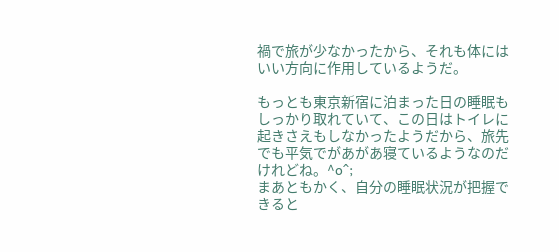禍で旅が少なかったから、それも体にはいい方向に作用しているようだ。

もっとも東京新宿に泊まった日の睡眠もしっかり取れていて、この日はトイレに起きさえもしなかったようだから、旅先でも平気でがあがあ寝ているようなのだけれどね。^o^;
まあともかく、自分の睡眠状況が把握できると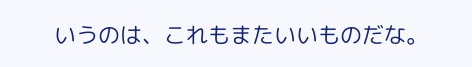いうのは、これもまたいいものだな。